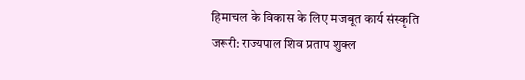हिमाचल के विकास के लिए मजबूत कार्य संस्कृति जरूरी: राज्यपाल शिव प्रताप शुक्ल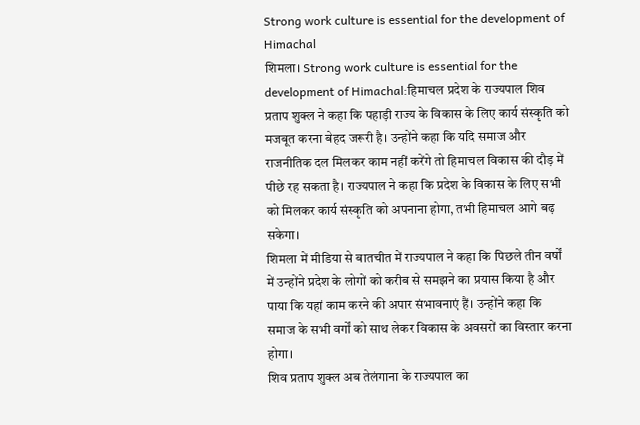Strong work culture is essential for the development of Himachal
शिमला। Strong work culture is essential for the development of Himachal:हिमाचल प्रदेश के राज्यपाल शिव प्रताप शुक्ल ने कहा कि पहाड़ी राज्य के विकास के लिए कार्य संस्कृति को मजबूत करना बेहद जरूरी है। उन्होंने कहा कि यदि समाज और राजनीतिक दल मिलकर काम नहीं करेंगे तो हिमाचल विकास की दौड़ में पीछे रह सकता है। राज्यपाल ने कहा कि प्रदेश के विकास के लिए सभी को मिलकर कार्य संस्कृति को अपनाना होगा, तभी हिमाचल आगे बढ़ सकेगा।
शिमला में मीडिया से बातचीत में राज्यपाल ने कहा कि पिछले तीन वर्षों में उन्होंने प्रदेश के लोगों को करीब से समझने का प्रयास किया है और पाया कि यहां काम करने की अपार संभावनाएं हैं। उन्होंने कहा कि समाज के सभी वर्गों को साथ लेकर विकास के अवसरों का विस्तार करना होगा।
शिव प्रताप शुक्ल अब तेलंगाना के राज्यपाल का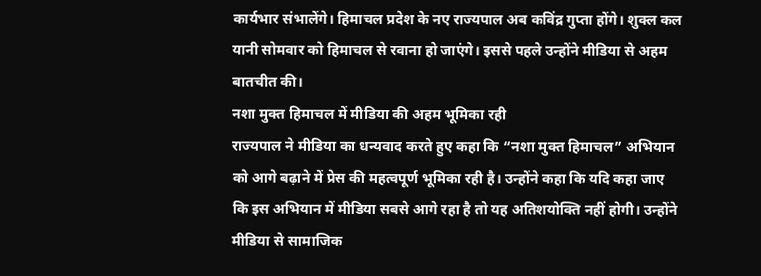कार्यभार संभालेंगे। हिमाचल प्रदेश के नए राज्यपाल अब कविंद्र गुप्ता होंगे। शुक्ल कल यानी सोमवार को हिमाचल से रवाना हो जाएंगे। इससे पहले उन्होंने मीडिया से अहम बातचीत की।
नशा मुक्त हिमाचल में मीडिया की अहम भूमिका रही
राज्यपाल ने मीडिया का धन्यवाद करते हुए कहा कि “नशा मुक्त हिमाचल” अभियान को आगे बढ़ाने में प्रेस की महत्वपूर्ण भूमिका रही है। उन्होंने कहा कि यदि कहा जाए कि इस अभियान में मीडिया सबसे आगे रहा है तो यह अतिशयोक्ति नहीं होगी। उन्होंने मीडिया से सामाजिक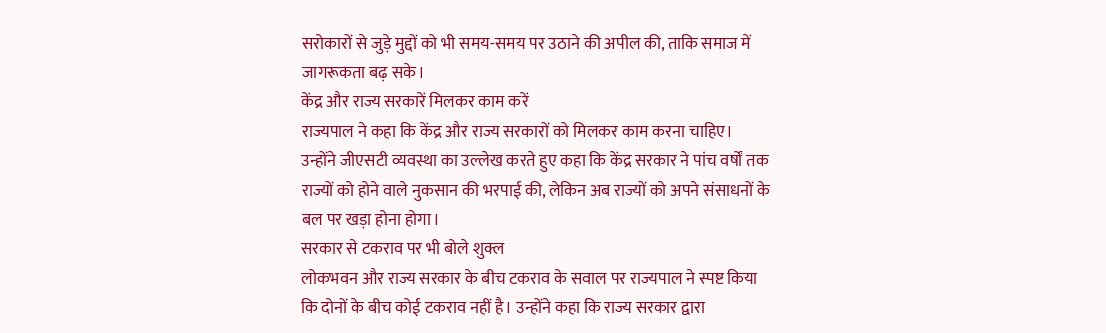सरोकारों से जुड़े मुद्दों को भी समय-समय पर उठाने की अपील की, ताकि समाज में जागरूकता बढ़ सके।
केंद्र और राज्य सरकारें मिलकर काम करें
राज्यपाल ने कहा कि केंद्र और राज्य सरकारों को मिलकर काम करना चाहिए। उन्होंने जीएसटी व्यवस्था का उल्लेख करते हुए कहा कि केंद्र सरकार ने पांच वर्षों तक राज्यों को होने वाले नुकसान की भरपाई की, लेकिन अब राज्यों को अपने संसाधनों के बल पर खड़ा होना होगा।
सरकार से टकराव पर भी बोले शुक्ल
लोकभवन और राज्य सरकार के बीच टकराव के सवाल पर राज्यपाल ने स्पष्ट किया कि दोनों के बीच कोई टकराव नहीं है। उन्होंने कहा कि राज्य सरकार द्वारा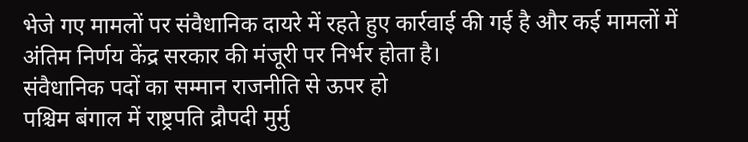भेजे गए मामलों पर संवैधानिक दायरे में रहते हुए कार्रवाई की गई है और कई मामलों में अंतिम निर्णय केंद्र सरकार की मंजूरी पर निर्भर होता है।
संवैधानिक पदों का सम्मान राजनीति से ऊपर हो
पश्चिम बंगाल में राष्ट्रपति द्रौपदी मुर्मु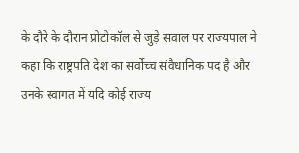के दौरे के दौरान प्रोटोकॉल से जुड़े सवाल पर राज्यपाल ने कहा कि राष्ट्रपति देश का सर्वोच्च संवैधानिक पद है और उनके स्वागत में यदि कोई राज्य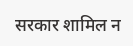सरकार शामिल न